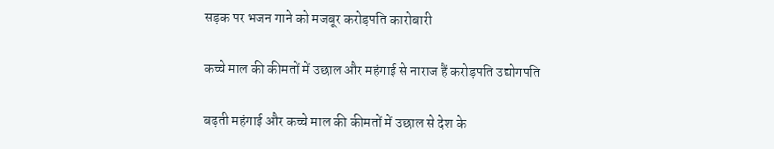सड़क पर भजन गाने को मजबूर करोड़पति कारोबारी

कच्चे माल की कीमतों में उछाल और महंगाई से नाराज हैं करोड़पति उद्योगपति

बढ़ती महंगाई और कच्चे माल की कीमतों में उछाल से देश के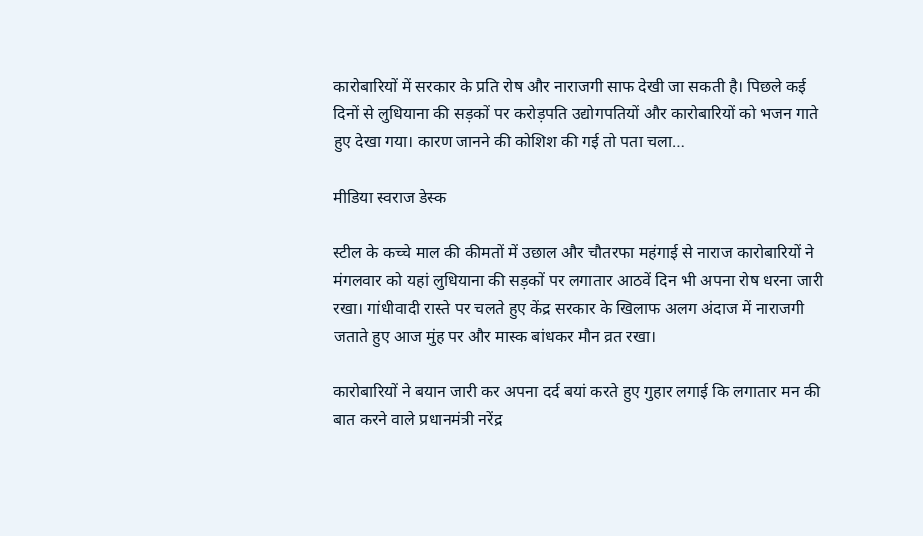कारोबारियों में सरकार के प्रति रोष और नाराजगी साफ देखी जा सकती है। पिछले कई दिनों से लुधियाना की सड़कों पर करोड़पति उद्योगपतियों और कारोबारियों को भजन गाते हुए देखा गया। कारण जानने की कोशिश की गई तो पता चला…

मीडिया स्वराज डेस्क

स्टील के कच्चे माल की कीमतों में उछाल और चौतरफा महंगाई से नाराज कारोबारियों ने मंगलवार को यहां लुधियाना की सड़कों पर लगातार आठवें दिन भी अपना रोष धरना जारी रखा। गांधीवादी रास्ते पर चलते हुए केंद्र सरकार के खिलाफ अलग अंदाज में नाराजगी जताते हुए आज मुंह पर और मास्क बांधकर मौन व्रत रखा।

कारोबारियों ने बयान जारी कर अपना दर्द बयां करते हुए गुहार लगाई कि लगातार मन की बात करने वाले प्रधानमंत्री नरेंद्र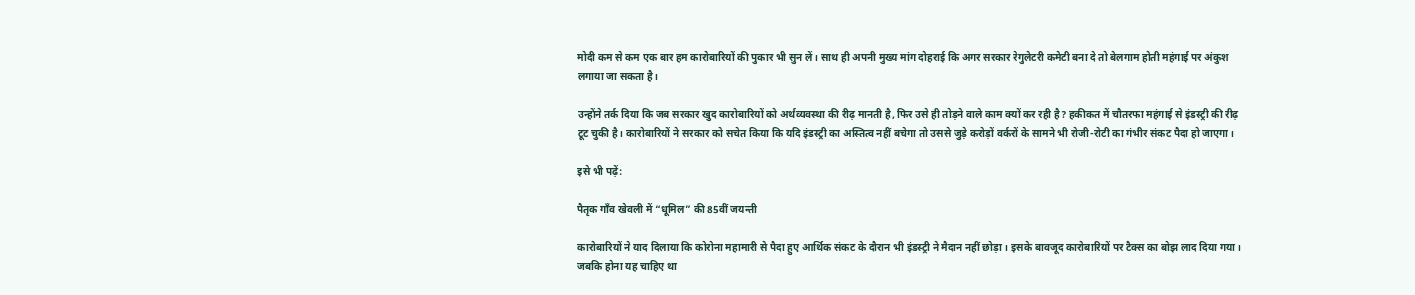मोदी कम से कम एक बार हम कारोबारियों की पुकार भी सुन लें। साथ ही अपनी मुख्य मांग दोहराई कि अगर सरकार रेगुलेटरी कमेटी बना दे तो बेलगाम होती महंगाई पर अंकुश लगाया जा सकता है।

उन्होंने तर्क दिया कि जब सरकार खुद कारोबारियों को अर्थव्यवस्था की रीढ़ मानती है, फिर उसे ही तोड़ने वाले काम क्यों कर रही है? हकीकत में चौतरफा महंगाई से इंडस्ट्री की रीढ़ टूट चुकी है। कारोबारियों ने सरकार को सचेत किया कि यदि इंडस्ट्री का अस्तित्व नहीं बचेगा तो उससे जुड़े करोड़ों वर्करों के सामने भी रोजी-रोटी का गंभीर संकट पैदा हो जाएगा।

इसे भी पढ़ें:

पैतृक गाँव खेवली में “धूमिल” की 85वीं जयन्ती

कारोबारियों ने याद दिलाया कि कोरोना महामारी से पैदा हुए आर्थिक संकट के दौरान भी इंडस्ट्री ने मैदान नहीं छोड़ा। इसके बावजूद कारोबारियों पर टैक्स का बोझ लाद दिया गया। जबकि होना यह चाहिए था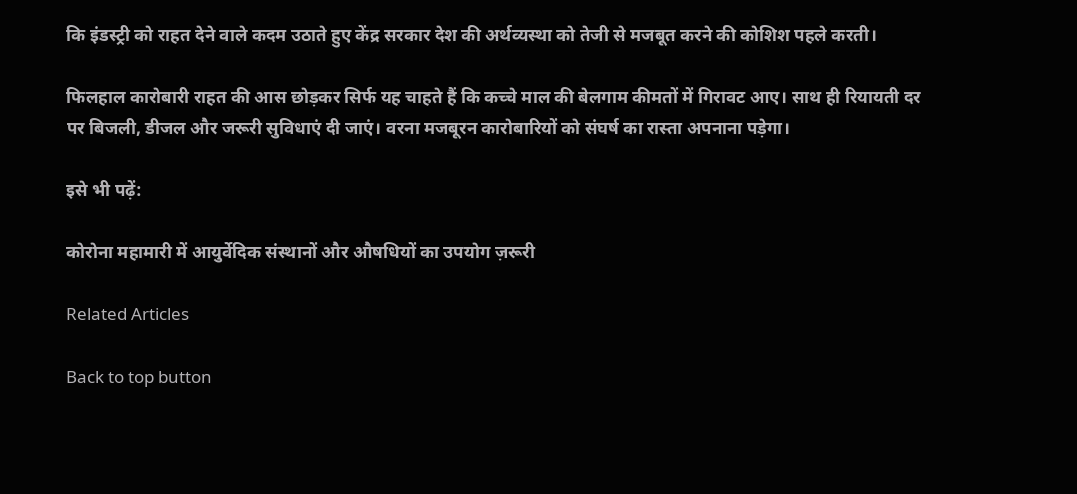कि इंडस्ट्री को राहत देने वाले कदम उठाते हुए केंद्र सरकार देश की अर्थव्यस्था को तेजी से मजबूत करने की कोशिश पहले करती।

फिलहाल कारोबारी राहत की आस छोड़कर सिर्फ यह चाहते हैं कि कच्चे माल की बेलगाम कीमतों में गिरावट आए। साथ ही रियायती दर पर बिजली, डीजल और जरूरी सुविधाएं दी जाएं। वरना मजबूरन कारोबारियों को संघर्ष का रास्ता अपनाना पड़ेगा।

इसे भी पढ़ें:

कोरोना महामारी में आयुर्वेदिक संस्थानों और औषधियों का उपयोग ज़रूरी

Related Articles

Back to top button